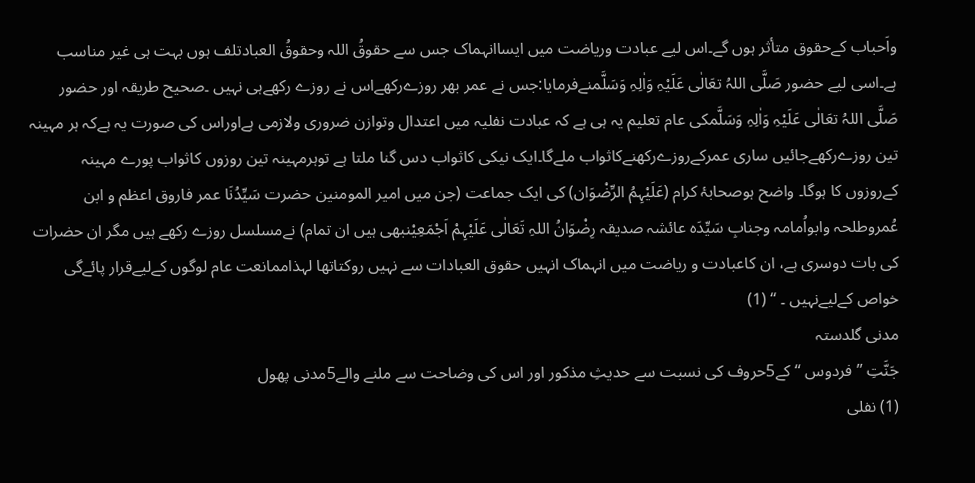واَحباب کےحقوق متأثر ہوں گے۔اس لیے عبادت وریاضت میں ایساانہماک جس سے حقوقُ اللہ وحقوقُ العبادتلف ہوں بہت ہی غیر مناسب ہے۔اسی لیے حضور صَلَّی اللہُ تعَالٰی عَلَیْہِ وَاٰلِہِ وَسَلَّمنےفرمایا:جس نے عمر بھر روزےرکھےاس نے روزے رکھےہی نہیں ۔صحیح طریقہ اور حضور صَلَّی اللہُ تعَالٰی عَلَیْہِ وَاٰلِہِ وَسَلَّمکی عام تعلیم یہ ہی ہے کہ عبادت نفلیہ میں اعتدال وتوازن ضروری ولازمی ہےاوراس کی صورت یہ ہےکہ ہر مہینہ تین روزےرکھےجائیں ساری عمرکےروزےرکھنےکاثواب ملےگا۔ایک نیکی کاثواب دس گنا ملتا ہے توہرمہینہ تین روزوں کاثواب پورے مہینہ کےروزوں کا ہوگا۔ واضح ہوصحابۂ کرام (عَلَیْہِمُ الرِّضْوَان) کی ایک جماعت (جن میں امیر المومنین حضرت سَیِّدُنَا عمر فاروق اعظم و ابن عُمروطلحہ وابواُمامہ وجنابِ سَیِّدَہ عائشہ صدیقہ رِضْوَانُ اللہِ تَعَالٰی عَلَیْہِمْ اَجْمَعِیْنبھی ہیں ان تمام) نےمسلسل روزے رکھے ہیں مگر ان حضرات کی بات دوسری ہے، ان کاعبادت و ریاضت میں انہماک انہیں حقوق العبادات سے نہیں روکتاتھا لہذاممانعت عام لوگوں کےلیےقرار پائےگی خواص کےلیےنہیں ۔ ‘‘ (1)
مدنی گلدستہ
جَنَّتِ ’’ فردوس ‘‘ کے5حروف کی نسبت سے حدیثِ مذکور اور اس کی وضاحت سے ملنے والے5مدنی پھول
(1) نفلی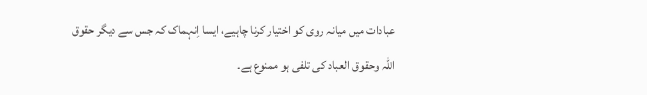عبادات میں میانہ روی کو اختیار کرنا چاہیے، ایسا اِنہماک کہ جس سے دیگر حقوق اللہ وحقوق العباد کی تلفی ہو ممنوع ہے۔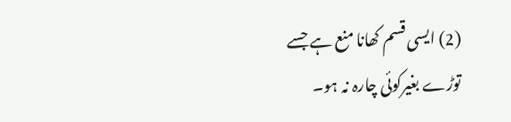(2) ایسی قسم کھانا منع ہے جسے توڑے بغیرکوئی چارہ نہ ہو۔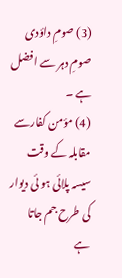(3) صومِ داؤدی صومِ دہر سے افضل ہے ۔
(4) مؤمن کفارسے مقابلہ کے وقت سیسہ پلائی ہو ئی دیوار کی طرح جم جاتا ہے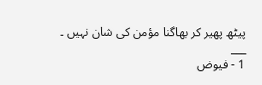پیٹھ پھیر کر بھاگنا مؤمن کی شان نہیں ۔
___
1 - فیوض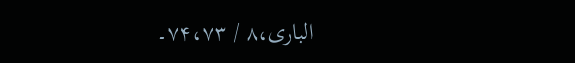الباری،۸ / ۷۴،۷۳۔